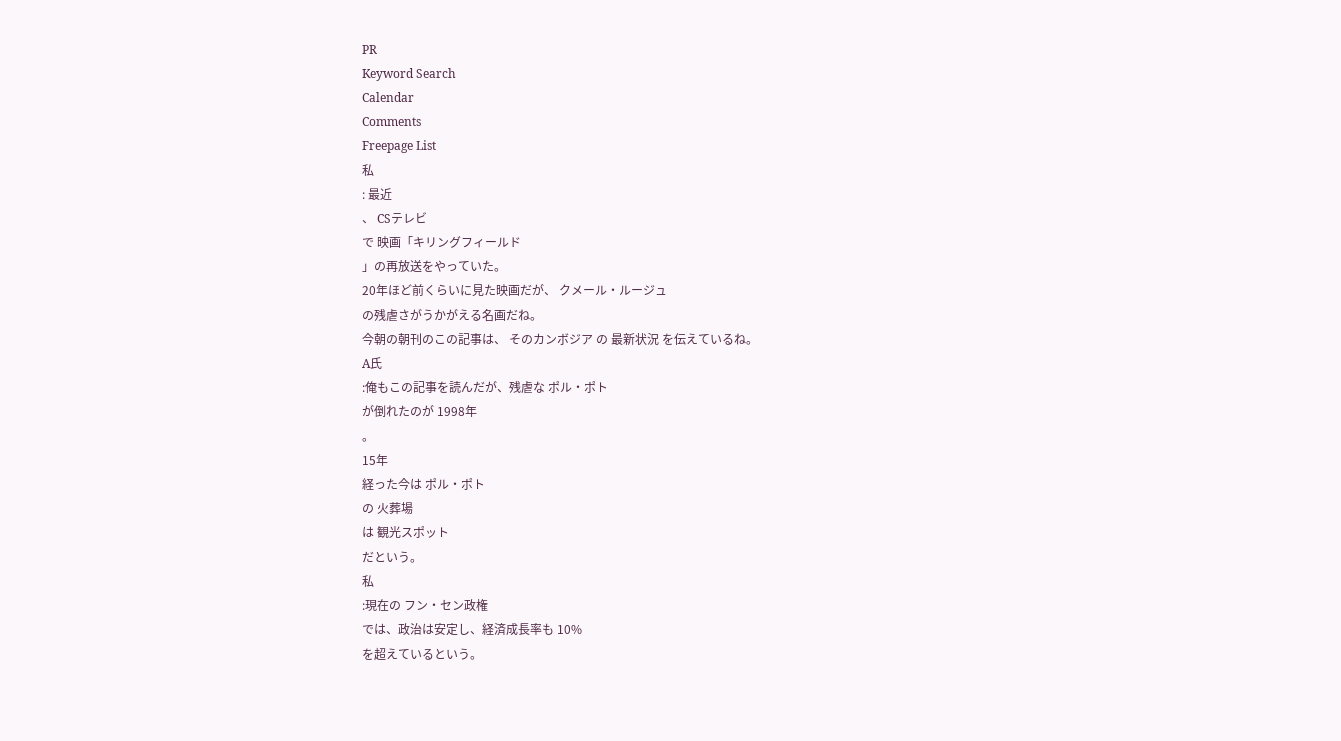PR
Keyword Search
Calendar
Comments
Freepage List
私
: 最近
、 CSテレビ
で 映画「キリングフィールド
」の再放送をやっていた。
20年ほど前くらいに見た映画だが、 クメール・ルージュ
の残虐さがうかがえる名画だね。
今朝の朝刊のこの記事は、 そのカンボジア の 最新状況 を伝えているね。
A氏
:俺もこの記事を読んだが、残虐な ポル・ポト
が倒れたのが 1998年
。
15年
経った今は ポル・ポト
の 火葬場
は 観光スポット
だという。
私
:現在の フン・セン政権
では、政治は安定し、経済成長率も 10%
を超えているという。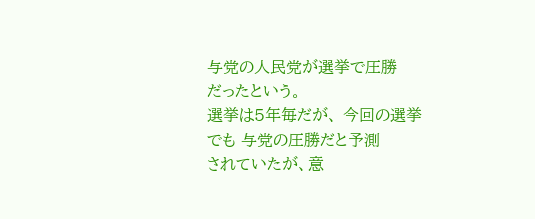与党の人民党が選挙で圧勝
だったという。
選挙は5年毎だが、 今回の選挙
でも 与党の圧勝だと予測
されていたが、意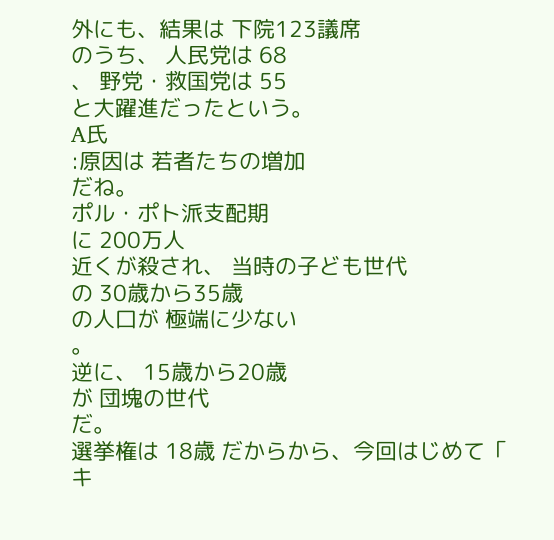外にも、結果は 下院123議席
のうち、 人民党は 68
、 野党・救国党は 55
と大躍進だったという。
A氏
:原因は 若者たちの増加
だね。
ポル・ポト派支配期
に 200万人
近くが殺され、 当時の子ども世代
の 30歳から35歳
の人口が 極端に少ない
。
逆に、 15歳から20歳
が 団塊の世代
だ。
選挙権は 18歳 だからから、今回はじめて「 キ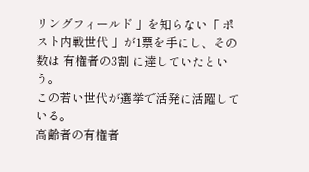リングフィールド 」を知らない「 ポスト内戦世代 」が1票を手にし、その数は 有権者の3割 に達していたという。
この若い世代が選挙で活発に活躍している。
高齢者の有権者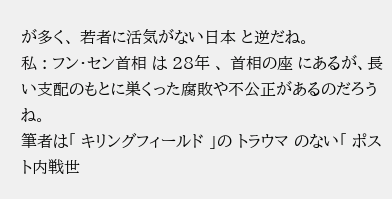が多く、 若者に活気がない日本 と逆だね。
私 : フン・セン首相 は 28年 、 首相の座 にあるが、長い支配のもとに巣くった腐敗や不公正があるのだろうね。
筆者は「 キリングフィールド 」の トラウマ のない「 ポスト内戦世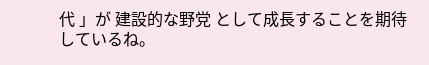代 」が 建設的な野党 として成長することを期待しているね。